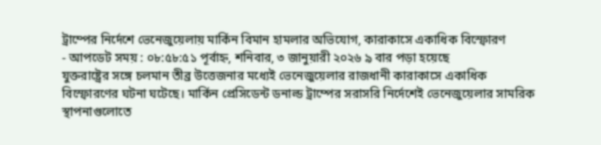ট্রাম্পের নির্দেশে ভেনেজুয়েলায় মার্কিন বিমান হামলার অভিযোগ, কারাকাসে একাধিক বিস্ফোরণ
- আপডেট সময় : ০৮:৫৮:৫১ পূর্বাহ্ন, শনিবার, ৩ জানুয়ারী ২০২৬ ৯ বার পড়া হয়েছে
যুক্তরাষ্ট্রের সঙ্গে চলমান তীব্র উত্তেজনার মধ্যেই ভেনেজুয়েলার রাজধানী কারাকাসে একাধিক বিস্ফোরণের ঘটনা ঘটেছে। মার্কিন প্রেসিডেন্ট ডনাল্ড ট্রাম্পের সরাসরি নির্দেশেই ভেনেজুয়েলার সামরিক স্থাপনাগুলোতে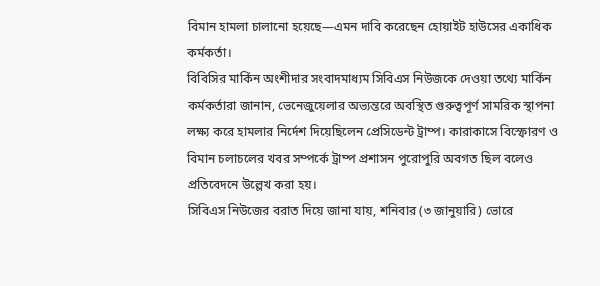বিমান হামলা চালানো হয়েছে—এমন দাবি করেছেন হোয়াইট হাউসের একাধিক কর্মকর্তা।
বিবিসির মার্কিন অংশীদার সংবাদমাধ্যম সিবিএস নিউজকে দেওয়া তথ্যে মার্কিন কর্মকর্তারা জানান, ভেনেজুয়েলার অভ্যন্তরে অবস্থিত গুরুত্বপূর্ণ সামরিক স্থাপনা লক্ষ্য করে হামলার নির্দেশ দিয়েছিলেন প্রেসিডেন্ট ট্রাম্প। কারাকাসে বিস্ফোরণ ও বিমান চলাচলের খবর সম্পর্কে ট্রাম্প প্রশাসন পুরোপুরি অবগত ছিল বলেও প্রতিবেদনে উল্লেখ করা হয়।
সিবিএস নিউজের বরাত দিয়ে জানা যায়, শনিবার (৩ জানুয়ারি) ভোরে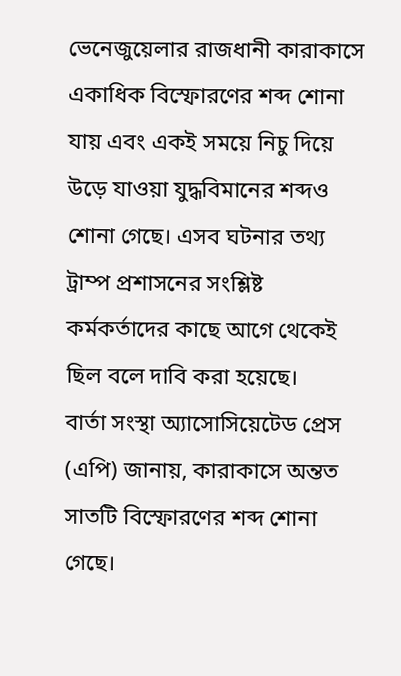ভেনেজুয়েলার রাজধানী কারাকাসে একাধিক বিস্ফোরণের শব্দ শোনা যায় এবং একই সময়ে নিচু দিয়ে উড়ে যাওয়া যুদ্ধবিমানের শব্দও শোনা গেছে। এসব ঘটনার তথ্য ট্রাম্প প্রশাসনের সংশ্লিষ্ট কর্মকর্তাদের কাছে আগে থেকেই ছিল বলে দাবি করা হয়েছে।
বার্তা সংস্থা অ্যাসোসিয়েটেড প্রেস (এপি) জানায়, কারাকাসে অন্তত সাতটি বিস্ফোরণের শব্দ শোনা গেছে।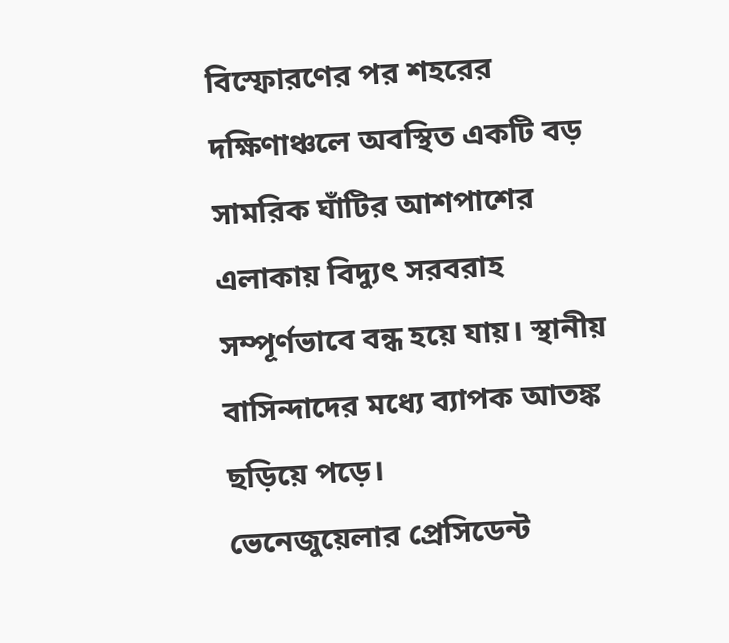বিস্ফোরণের পর শহরের দক্ষিণাঞ্চলে অবস্থিত একটি বড় সামরিক ঘাঁটির আশপাশের এলাকায় বিদ্যুৎ সরবরাহ সম্পূর্ণভাবে বন্ধ হয়ে যায়। স্থানীয় বাসিন্দাদের মধ্যে ব্যাপক আতঙ্ক ছড়িয়ে পড়ে।
ভেনেজুয়েলার প্রেসিডেন্ট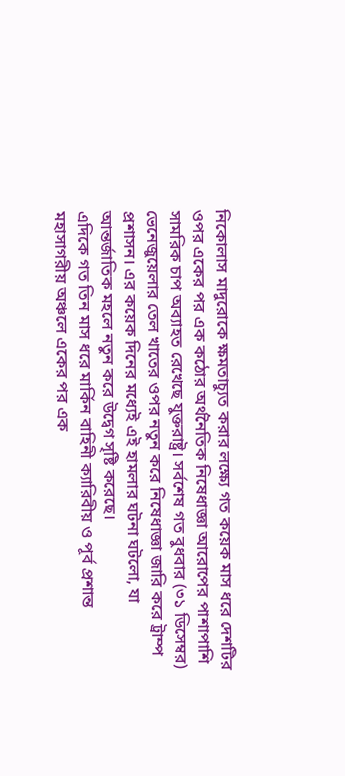নিকোলাস মাদুরোকে ক্ষমতাচ্যুত করার লক্ষ্যে গত কয়েক মাস ধরে দেশটির ওপর একের পর এক কঠোর অর্থনৈতিক নিষেধাজ্ঞা আরোপের পাশাপাশি সামরিক চাপ অব্যাহত রেখেছে যুক্তরাষ্ট্র। সর্বশেষ গত বুধবার (৩১ ডিসেম্বর) ভেনেজুয়েলার তেল খাতের ওপর নতুন করে নিষেধাজ্ঞা জারি করে ট্রাম্প প্রশাসন। এর কয়েক দিনের মধ্যেই এই হামলার ঘটনা ঘটলো, যা আন্তর্জাতিক মহলে নতুন করে উদ্বেগ সৃষ্টি করেছে।
এদিকে গত তিন মাস ধরে মার্কিন বাহিনী ক্যারিবীয় ও পূর্ব প্রশান্ত মহাসাগরীয় অঞ্চলে একের পর এক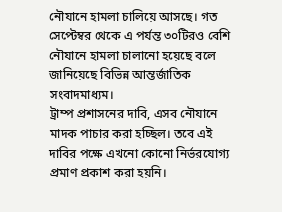নৌযানে হামলা চালিয়ে আসছে। গত সেপ্টেম্বর থেকে এ পর্যন্ত ৩০টিরও বেশি নৌযানে হামলা চালানো হয়েছে বলে জানিয়েছে বিভিন্ন আন্তর্জাতিক সংবাদমাধ্যম।
ট্রাম্প প্রশাসনের দাবি, এসব নৌযানে মাদক পাচার করা হচ্ছিল। তবে এই দাবির পক্ষে এখনো কোনো নির্ভরযোগ্য প্রমাণ প্রকাশ করা হয়নি।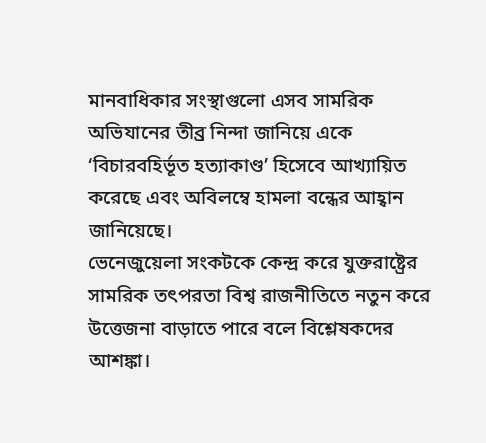মানবাধিকার সংস্থাগুলো এসব সামরিক অভিযানের তীব্র নিন্দা জানিয়ে একে ‘বিচারবহির্ভূত হত্যাকাণ্ড’ হিসেবে আখ্যায়িত করেছে এবং অবিলম্বে হামলা বন্ধের আহ্বান জানিয়েছে।
ভেনেজুয়েলা সংকটকে কেন্দ্র করে যুক্তরাষ্ট্রের সামরিক তৎপরতা বিশ্ব রাজনীতিতে নতুন করে উত্তেজনা বাড়াতে পারে বলে বিশ্লেষকদের আশঙ্কা।